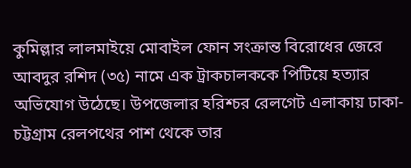কুমিল্লার লালমাইয়ে মোবাইল ফোন সংক্রান্ত বিরোধের জেরে আবদুর রশিদ (৩৫) নামে এক ট্রাকচালককে পিটিয়ে হত্যার অভিযোগ উঠেছে। উপজেলার হরিশ্চর রেলগেট এলাকায় ঢাকা-চট্টগ্রাম রেলপথের পাশ থেকে তার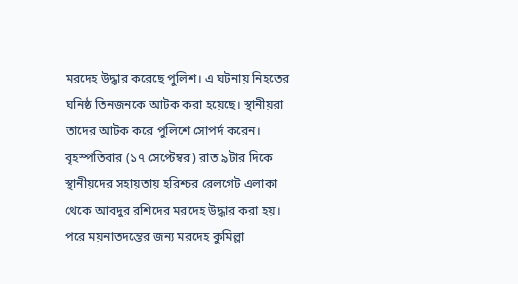মরদেহ উদ্ধার করেছে পুলিশ। এ ঘটনায় নিহতের ঘনিষ্ঠ তিনজনকে আটক করা হয়েছে। স্থানীয়রা তাদের আটক করে পুলিশে সোপর্দ করেন।
বৃহস্পতিবার (১৭ সেপ্টেম্বর) রাত ৯টার দিকে স্থানীয়দের সহায়তায় হরিশ্চর রেলগেট এলাকা থেকে আবদুর রশিদের মরদেহ উদ্ধার করা হয়। পরে ময়নাতদন্তের জন্য মরদেহ কুমিল্লা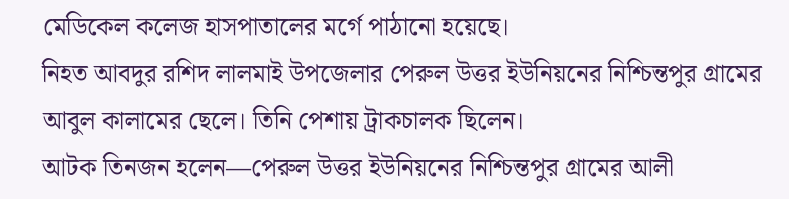মেডিকেল কলেজ হাসপাতালের মর্গে পাঠানো হয়েছে।
নিহত আবদুর রশিদ লালমাই উপজেলার পেরুল উত্তর ইউনিয়নের নিশ্চিন্তপুর গ্রামের আবুল কালামের ছেলে। তিনি পেশায় ট্রাকচালক ছিলেন।
আটক তিনজন হলেন—পেরুল উত্তর ইউনিয়নের নিশ্চিন্তপুর গ্রামের আলী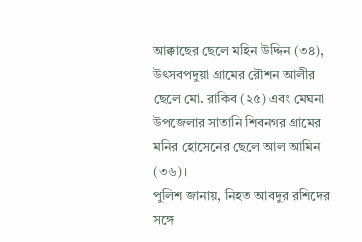আক্কাছের ছেলে মহিন উদ্দিন (৩৪), উৎসবপদুয়া গ্রামের রৌশন আলীর ছেলে মো. রাকিব (২৫) এবং মেঘনা উপজেলার সাতানি শিবনগর গ্রামের মনির হোসেনের ছেলে আল আমিন (৩৬)।
পুলিশ জানায়, নিহত আবদুর রশিদের সঙ্গে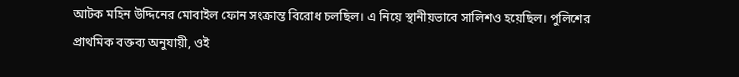আটক মহিন উদ্দিনের মোবাইল ফোন সংক্রান্ত বিরোধ চলছিল। এ নিয়ে স্থানীয়ভাবে সালিশও হয়েছিল। পুলিশের প্রাথমিক বক্তব্য অনুযায়ী, ওই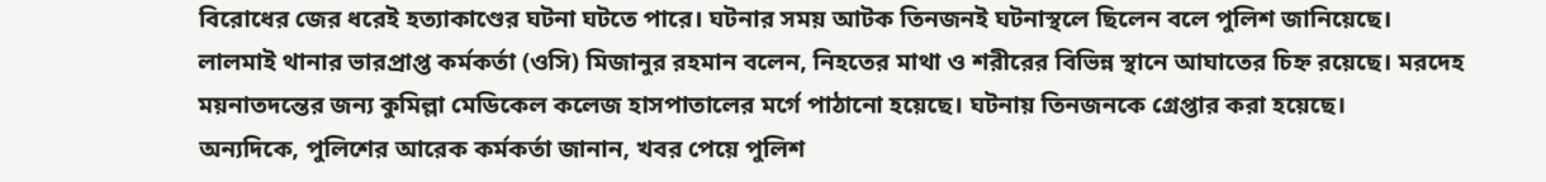বিরোধের জের ধরেই হত্যাকাণ্ডের ঘটনা ঘটতে পারে। ঘটনার সময় আটক তিনজনই ঘটনাস্থলে ছিলেন বলে পুলিশ জানিয়েছে।
লালমাই থানার ভারপ্রাপ্ত কর্মকর্তা (ওসি) মিজানুর রহমান বলেন, নিহতের মাথা ও শরীরের বিভিন্ন স্থানে আঘাতের চিহ্ন রয়েছে। মরদেহ ময়নাতদন্তের জন্য কুমিল্লা মেডিকেল কলেজ হাসপাতালের মর্গে পাঠানো হয়েছে। ঘটনায় তিনজনকে গ্রেপ্তার করা হয়েছে।
অন্যদিকে, পুলিশের আরেক কর্মকর্তা জানান, খবর পেয়ে পুলিশ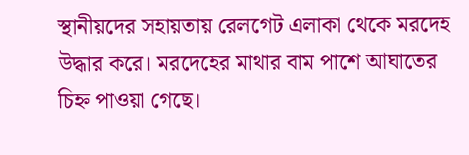স্থানীয়দের সহায়তায় রেলগেট এলাকা থেকে মরদেহ উদ্ধার করে। মরদেহের মাথার বাম পাশে আঘাতের চিহ্ন পাওয়া গেছে।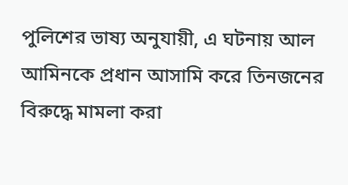পুলিশের ভাষ্য অনুযায়ী, এ ঘটনায় আল আমিনকে প্রধান আসামি করে তিনজনের বিরুদ্ধে মামলা করা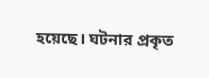হয়েছে। ঘটনার প্রকৃত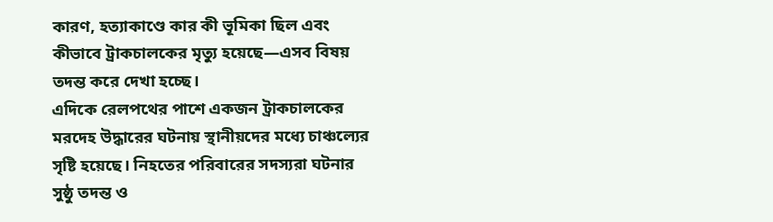কারণ, হত্যাকাণ্ডে কার কী ভূমিকা ছিল এবং কীভাবে ট্রাকচালকের মৃত্যু হয়েছে—এসব বিষয় তদন্ত করে দেখা হচ্ছে।
এদিকে রেলপথের পাশে একজন ট্রাকচালকের মরদেহ উদ্ধারের ঘটনায় স্থানীয়দের মধ্যে চাঞ্চল্যের সৃষ্টি হয়েছে। নিহতের পরিবারের সদস্যরা ঘটনার সুষ্ঠু তদন্ত ও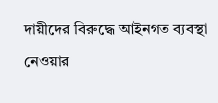দায়ীদের বিরুদ্ধে আইনগত ব্যবস্থা নেওয়ার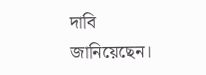দাবি জানিয়েছেন।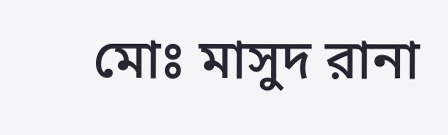মোঃ মাসুদ রানা